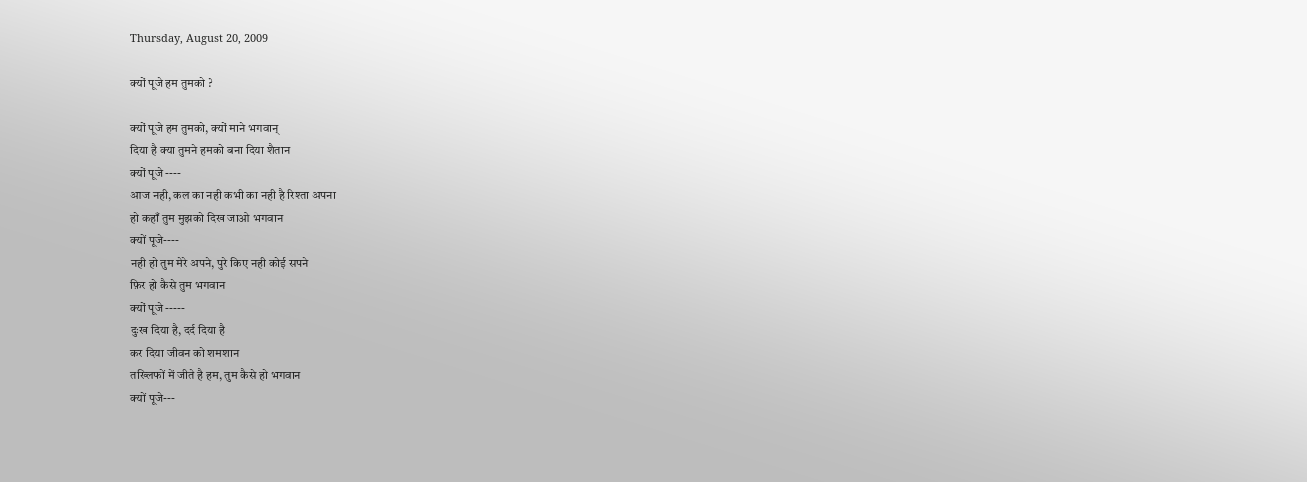Thursday, August 20, 2009

क्यों पूजे हम तुमको ?

क्यों पूजे हम तुमको, क्यों माने भगवान्
दिया है क्या तुमने हमको बना दिया शैतान
क्यों पूजे ----
आज नही, कल का नही कभी का नही है रिश्ता अपना
हो कहाँ तुम मुझको दिख जाओ भगवान
क्यों पूजे----
नही हो तुम मेरे अपने, पुरे किए नही कोई सपने
फ़िर हो कैसे तुम भगवान
क्यों पूजे -----
दुःख दिया है, दर्द दिया है
कर दिया जीवन को शमशान
तख्लिफों में जीते है हम, तुम कैसे हो भगवान
क्यों पूजे---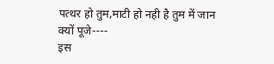पत्थर हो तुम,माटी हो नही है तुम में जान
क्यों पूजे----
इस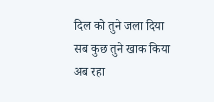दिल को तुने जला दिया
सब कुछ तुने खाक किया
अब रहा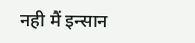नही मैं इन्सान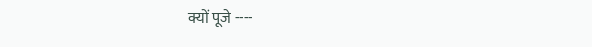क्यों पूजे ----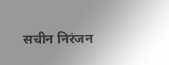सचीन निरंजन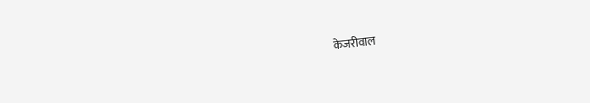केजरीवाल